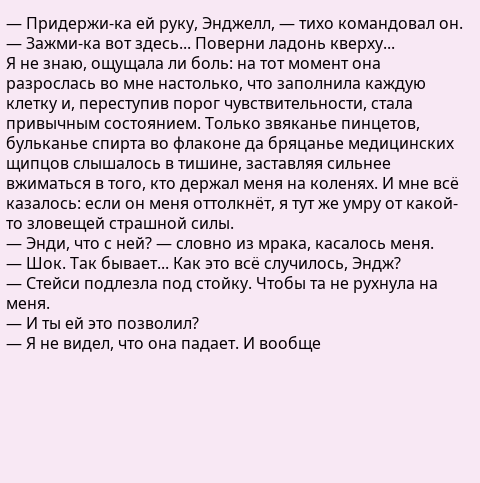— Придержи-ка ей руку, Энджелл, — тихо командовал он. — Зажми-ка вот здесь... Поверни ладонь кверху...
Я не знаю, ощущала ли боль: на тот момент она разрослась во мне настолько, что заполнила каждую клетку и, переступив порог чувствительности, стала привычным состоянием. Только звяканье пинцетов, бульканье спирта во флаконе да бряцанье медицинских щипцов слышалось в тишине, заставляя сильнее вжиматься в того, кто держал меня на коленях. И мне всё казалось: если он меня оттолкнёт, я тут же умру от какой-то зловещей страшной силы.
— Энди, что с ней? — словно из мрака, касалось меня.
— Шок. Так бывает... Как это всё случилось, Эндж?
— Стейси подлезла под стойку. Чтобы та не рухнула на меня.
— И ты ей это позволил?
— Я не видел, что она падает. И вообще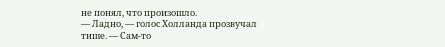не понял, что произошло.
— Ладно, — голос Холланда прозвучал тише. — Сам-то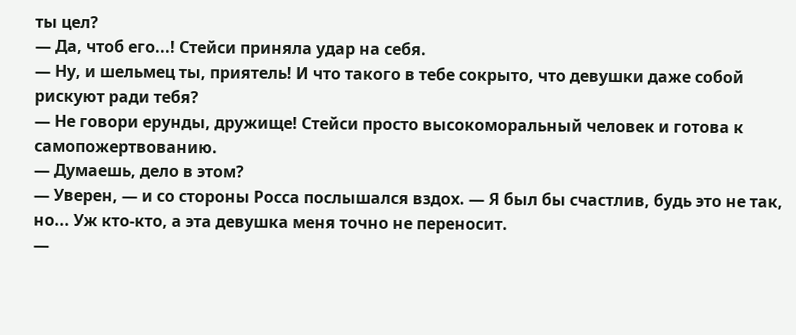ты цел?
— Да, чтоб его...! Стейси приняла удар на себя.
— Ну, и шельмец ты, приятель! И что такого в тебе сокрыто, что девушки даже собой рискуют ради тебя?
— Не говори ерунды, дружище! Стейси просто высокоморальный человек и готова к самопожертвованию.
— Думаешь, дело в этом?
— Уверен, — и со стороны Росса послышался вздох. — Я был бы счастлив, будь это не так, но... Уж кто-кто, а эта девушка меня точно не переносит.
—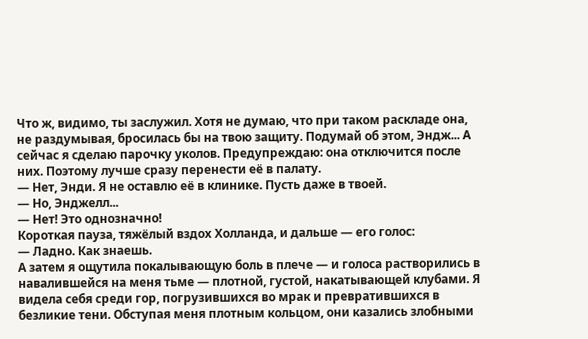Что ж, видимо, ты заслужил. Хотя не думаю, что при таком раскладе она, не раздумывая, бросилась бы на твою защиту. Подумай об этом, Эндж... А сейчас я сделаю парочку уколов. Предупреждаю: она отключится после них. Поэтому лучше сразу перенести её в палату.
— Нет, Энди. Я не оставлю её в клинике. Пусть даже в твоей.
— Но, Энджелл...
— Нет! Это однозначно!
Короткая пауза, тяжёлый вздох Холланда, и дальше — его голос:
— Ладно. Как знаешь.
А затем я ощутила покалывающую боль в плече — и голоса растворились в навалившейся на меня тьме — плотной, густой, накатывающей клубами. Я видела себя среди гор, погрузившихся во мрак и превратившихся в безликие тени. Обступая меня плотным кольцом, они казались злобными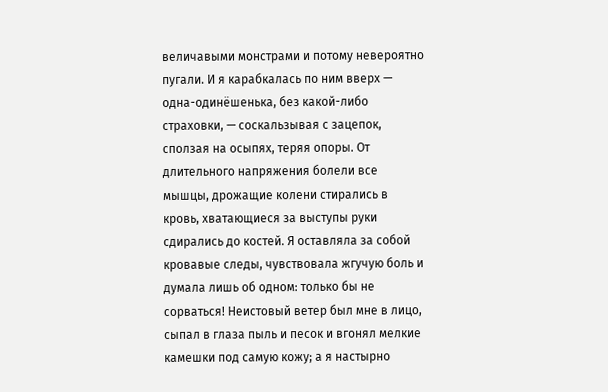величавыми монстрами и потому невероятно пугали. И я карабкалась по ним вверх — одна-одинёшенька, без какой-либо страховки, — соскальзывая с зацепок, сползая на осыпях, теряя опоры. От длительного напряжения болели все мышцы, дрожащие колени стирались в кровь, хватающиеся за выступы руки сдирались до костей. Я оставляла за собой кровавые следы, чувствовала жгучую боль и думала лишь об одном: только бы не сорваться! Неистовый ветер был мне в лицо, сыпал в глаза пыль и песок и вгонял мелкие камешки под самую кожу; а я настырно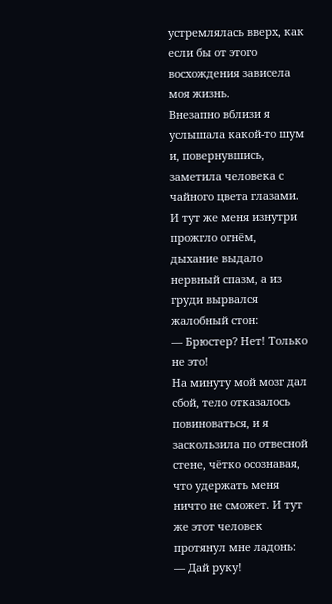устремлялась вверх, как если бы от этого восхождения зависела моя жизнь.
Внезапно вблизи я услышала какой-то шум и, повернувшись, заметила человека с чайного цвета глазами. И тут же меня изнутри прожгло огнём, дыхание выдало нервный спазм, а из груди вырвался жалобный стон:
— Брюстер? Нет! Только не это!
На минуту мой мозг дал сбой, тело отказалось повиноваться, и я заскользила по отвесной стене, чётко осознавая, что удержать меня ничто не сможет. И тут же этот человек протянул мне ладонь:
— Дай руку!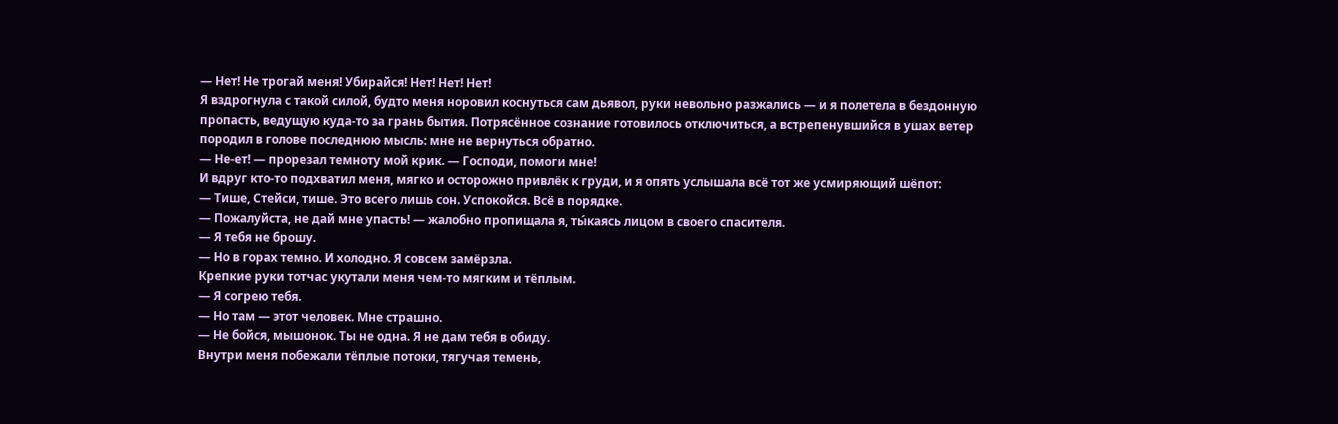— Нет! Не трогай меня! Убирайся! Нет! Нет! Нет!
Я вздрогнула с такой силой, будто меня норовил коснуться сам дьявол, руки невольно разжались — и я полетела в бездонную пропасть, ведущую куда-то за грань бытия. Потрясённое сознание готовилось отключиться, а встрепенувшийся в ушах ветер породил в голове последнюю мысль: мне не вернуться обратно.
— Не-ет! — прорезал темноту мой крик. — Господи, помоги мне!
И вдруг кто-то подхватил меня, мягко и осторожно привлёк к груди, и я опять услышала всё тот же усмиряющий шёпот:
— Тише, Стейси, тише. Это всего лишь сон. Успокойся. Всё в порядке.
— Пожалуйста, не дай мне упасть! — жалобно пропищала я, ты́каясь лицом в своего спасителя.
— Я тебя не брошу.
— Но в горах темно. И холодно. Я совсем замёрзла.
Крепкие руки тотчас укутали меня чем-то мягким и тёплым.
— Я согрею тебя.
— Но там — этот человек. Мне страшно.
— Не бойся, мышонок. Ты не одна. Я не дам тебя в обиду.
Внутри меня побежали тёплые потоки, тягучая темень,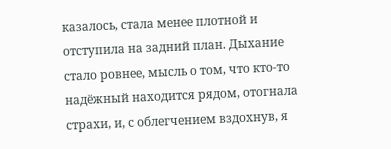казалось, стала менее плотной и отступила на задний план. Дыхание стало ровнее, мысль о том, что кто-то надёжный находится рядом, отогнала страхи, и, с облегчением вздохнув, я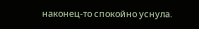наконец-то спокойно уснула.